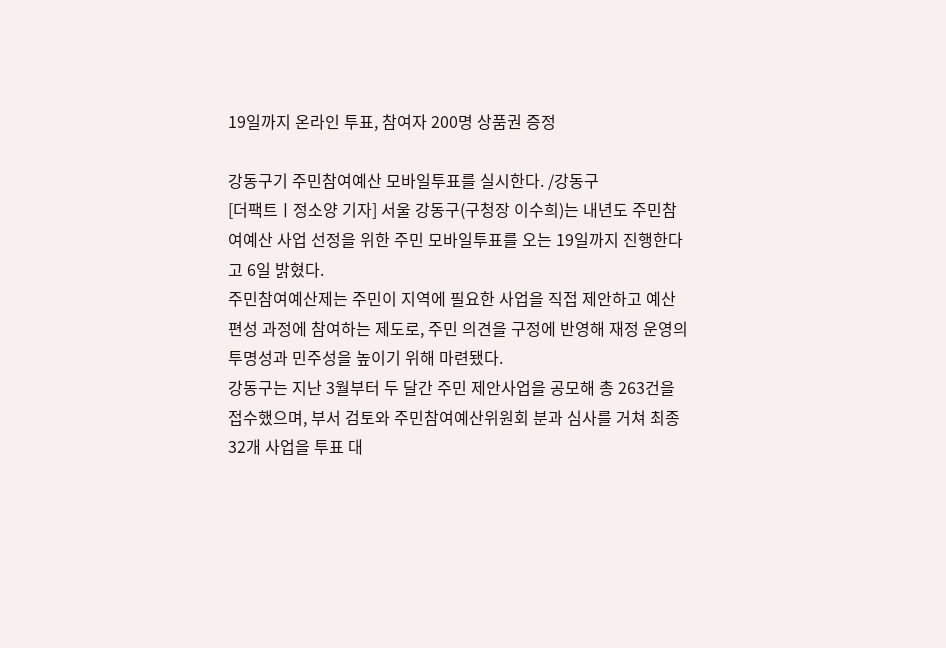19일까지 온라인 투표, 참여자 200명 상품권 증정

강동구기 주민참여예산 모바일투표를 실시한다. /강동구
[더팩트ㅣ정소양 기자] 서울 강동구(구청장 이수희)는 내년도 주민참여예산 사업 선정을 위한 주민 모바일투표를 오는 19일까지 진행한다고 6일 밝혔다.
주민참여예산제는 주민이 지역에 필요한 사업을 직접 제안하고 예산 편성 과정에 참여하는 제도로, 주민 의견을 구정에 반영해 재정 운영의 투명성과 민주성을 높이기 위해 마련됐다.
강동구는 지난 3월부터 두 달간 주민 제안사업을 공모해 총 263건을 접수했으며, 부서 검토와 주민참여예산위원회 분과 심사를 거쳐 최종 32개 사업을 투표 대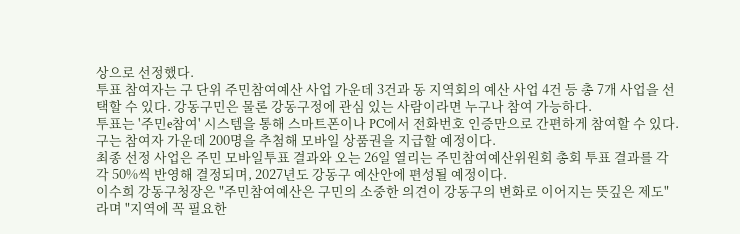상으로 선정했다.
투표 참여자는 구 단위 주민참여예산 사업 가운데 3건과 동 지역회의 예산 사업 4건 등 총 7개 사업을 선택할 수 있다. 강동구민은 물론 강동구정에 관심 있는 사람이라면 누구나 참여 가능하다.
투표는 '주민e참여' 시스템을 통해 스마트폰이나 PC에서 전화번호 인증만으로 간편하게 참여할 수 있다. 구는 참여자 가운데 200명을 추첨해 모바일 상품권을 지급할 예정이다.
최종 선정 사업은 주민 모바일투표 결과와 오는 26일 열리는 주민참여예산위원회 총회 투표 결과를 각각 50%씩 반영해 결정되며, 2027년도 강동구 예산안에 편성될 예정이다.
이수희 강동구청장은 "주민참여예산은 구민의 소중한 의견이 강동구의 변화로 이어지는 뜻깊은 제도"라며 "지역에 꼭 필요한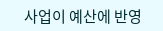사업이 예산에 반영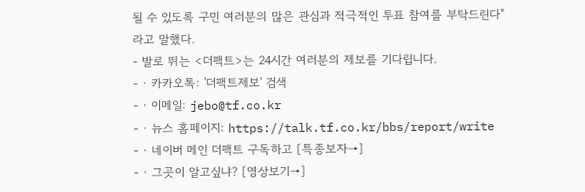될 수 있도록 구민 여러분의 많은 관심과 적극적인 투표 참여를 부탁드린다"라고 말했다.
- 발로 뛰는 <더팩트>는 24시간 여러분의 제보를 기다립니다.
- · 카카오톡: '더팩트제보' 검색
- · 이메일: jebo@tf.co.kr
- · 뉴스 홈페이지: https://talk.tf.co.kr/bbs/report/write
- · 네이버 메인 더팩트 구독하고 [특종보자→]
- · 그곳이 알고싶냐? [영상보기→]